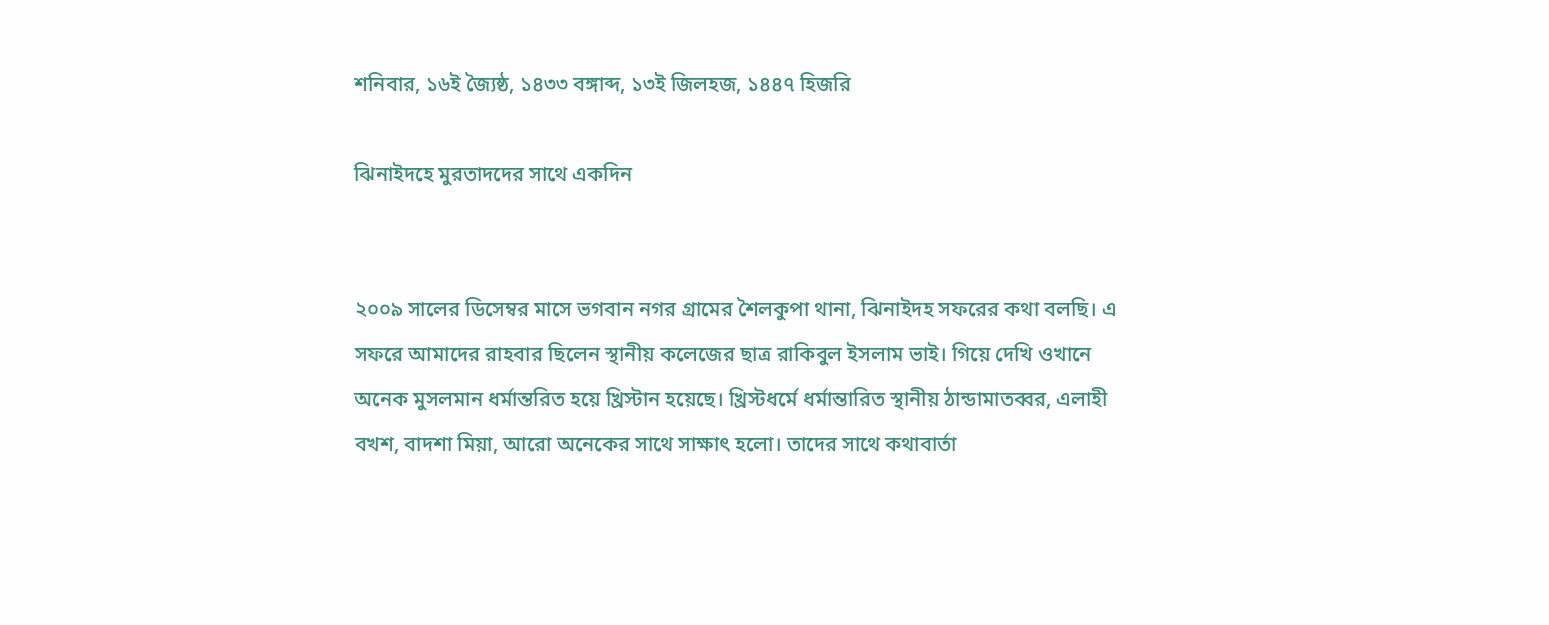শনিবার, ১৬ই জ্যৈষ্ঠ, ১৪৩৩ বঙ্গাব্দ, ১৩ই জিলহজ, ১৪৪৭ হিজরি

ঝিনাইদহে মুরতাদদের সাথে একদিন


২০০৯ সালের ডিসেম্বর মাসে ভগবান নগর গ্রামের শৈলকুপা থানা, ঝিনাইদহ সফরের কথা বলছি। এ সফরে আমাদের রাহবার ছিলেন স্থানীয় কলেজের ছাত্র রাকিবুল ইসলাম ভাই। গিয়ে দেখি ওখানে অনেক মুসলমান ধর্মান্তরিত হয়ে খ্রিস্টান হয়েছে। খ্রিস্টধর্মে ধর্মান্তারিত স্থানীয় ঠান্ডামাতব্বর, এলাহী বখশ, বাদশা মিয়া, আরো অনেকের সাথে সাক্ষাৎ হলো। তাদের সাথে কথাবার্তা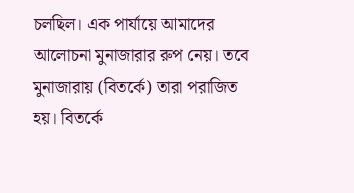চলছিল। এক পার্যায়ে আমাদের আলোচনা মুনাজারার রুপ নেয়। তবে মুনাজারায় (বিতর্কে) তারা পরাজিত হয়। বিতর্কে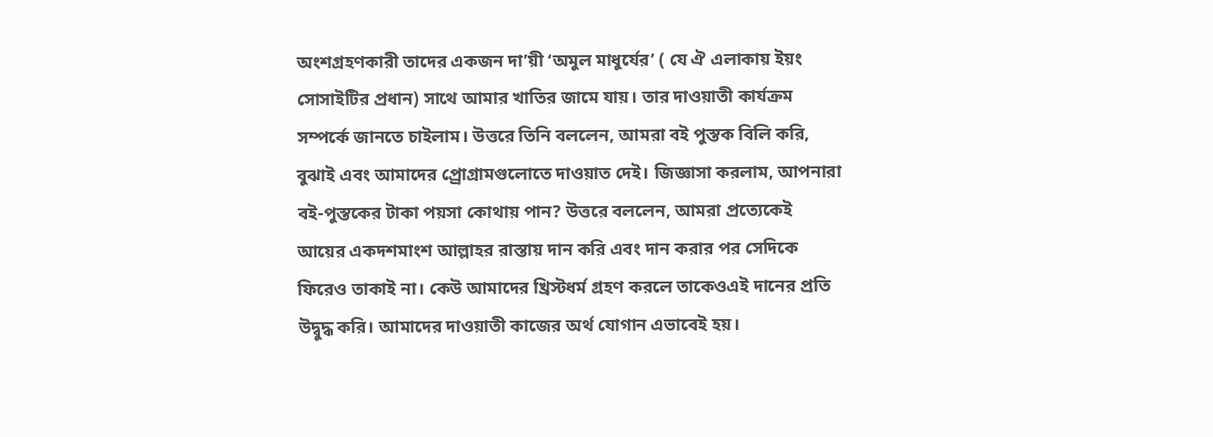অংশগ্রহণকারী তাদের একজন দা’য়ী ‘অমুল মাধুর্যের’ ( যে ঐ এলাকায় ইয়ং সোসাইটির প্রধান) সাথে আমার খাতির জামে যায়। তার দাওয়াতী কার্যক্রম সম্পর্কে জানতে চাইলাম। উত্তরে তিনি বললেন, আমরা বই পুস্তক বিলি করি, বুঝাই এবং আমাদের প্র্রোগ্রামগুলোতে দাওয়াত দেই। জিজ্ঞাসা করলাম, আপনারা বই-পুস্তকের টাকা পয়সা কোথায় পান? উত্তরে বললেন, আমরা প্রত্যেকেই আয়ের একদশমাংশ আল্লাহর রাস্তায় দান করি এবং দান করার পর সেদিকে ফিরেও তাকাই না। কেউ আমাদের খ্রিস্টধর্ম গ্রহণ করলে তাকেওএই দানের প্রতি উদ্বুদ্ধ করি। আমাদের দাওয়াতী কাজের অর্থ যোগান এভাবেই হয়।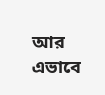আর এভাবে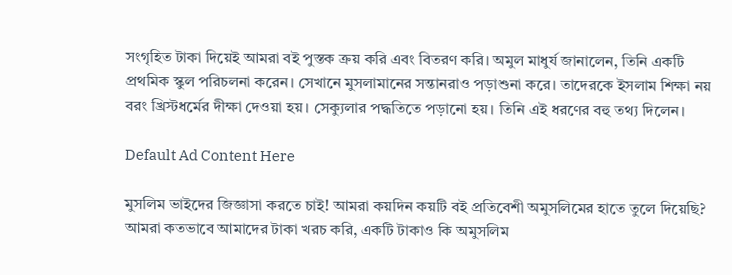সংগৃহিত টাকা দিয়েই আমরা বই পুস্তক ক্রয় করি এবং বিতরণ করি। অমুল মাধুর্য জানালেন, তিনি একটি প্রথমিক স্কুল পরিচলনা করেন। সেখানে মুসলামানের সন্তানরাও পড়াশুনা করে। তাদেরকে ইসলাম শিক্ষা নয় বরং খ্রিস্টধর্মের দীক্ষা দেওয়া হয়। সেক্যুলার পদ্ধতিতে পড়ানো হয়। তিনি এই ধরণের বহু তথ্য দিলেন।

Default Ad Content Here

মুসলিম ভাইদের জিজ্ঞাসা করতে চাই! আমরা কয়দিন কয়টি বই প্রতিবেশী অমুসলিমের হাতে তুলে দিয়েছি? আমরা কতভাবে আমাদের টাকা খরচ করি, একটি টাকাও কি অমুসলিম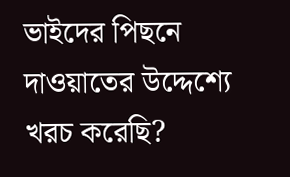ভাইদের পিছনে দাওয়াতের উদ্দেশ্যে খরচ করেছি?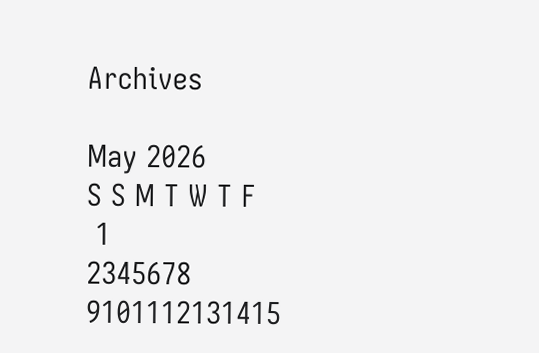Archives

May 2026
S S M T W T F
 1
2345678
9101112131415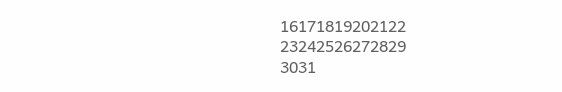16171819202122
23242526272829
3031